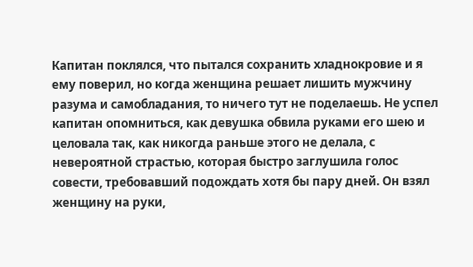Капитан поклялся, что пытался сохранить хладнокровие и я ему поверил, но когда женщина решает лишить мужчину разума и самобладания, то ничего тут не поделаешь. Не успел капитан опомниться, как девушка обвила руками его шею и целовала так, как никогда раньше этого не делала, с невероятной страстью, которая быстро заглушила голос совести, требовавший подождать хотя бы пару дней. Он взял женщину на руки,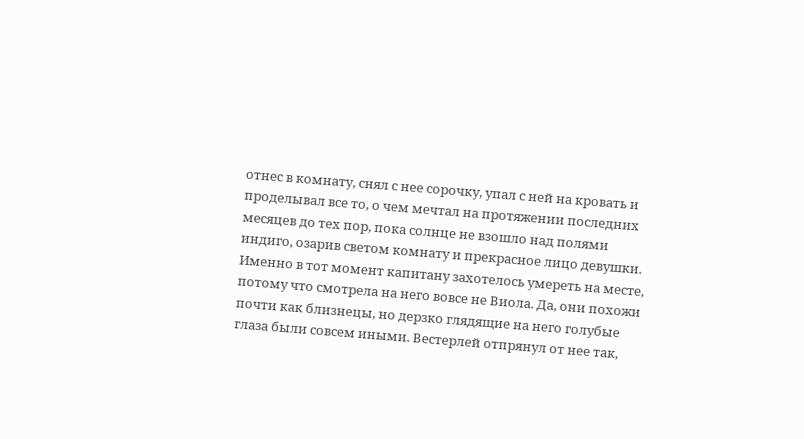отнес в комнату, снял с нее сорочку, упал с ней на кровать и проделывал все то, о чем мечтал на протяжении последних месяцев до тех пор, пока солнце не взошло над полями индиго, озарив светом комнату и прекрасное лицо девушки. Именно в тот момент капитану захотелось умереть на месте, потому что смотрела на него вовсе не Виола. Да, они похожи почти как близнецы, но дерзко глядящие на него голубые глаза были совсем иными. Вестерлей отпрянул от нее так,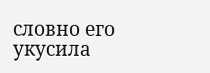словно его укусила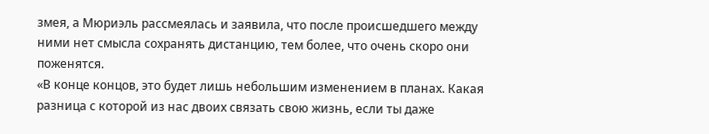змея, а Мюриэль рассмеялась и заявила, что после происшедшего между ними нет смысла сохранять дистанцию, тем более, что очень скоро они поженятся.
«В конце концов, это будет лишь небольшим изменением в планах. Какая разница с которой из нас двоих связать свою жизнь, если ты даже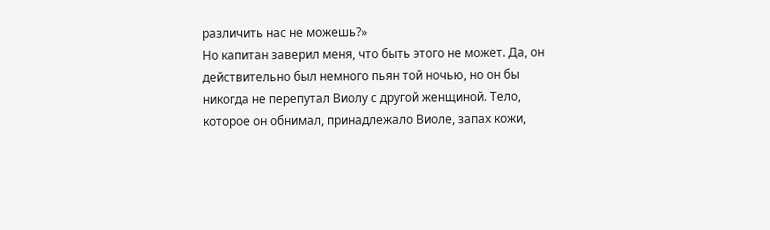различить нас не можешь?»
Но капитан заверил меня, что быть этого не может. Да, он действительно был немного пьян той ночью, но он бы никогда не перепутал Виолу с другой женщиной. Тело, которое он обнимал, принадлежало Виоле, запах кожи,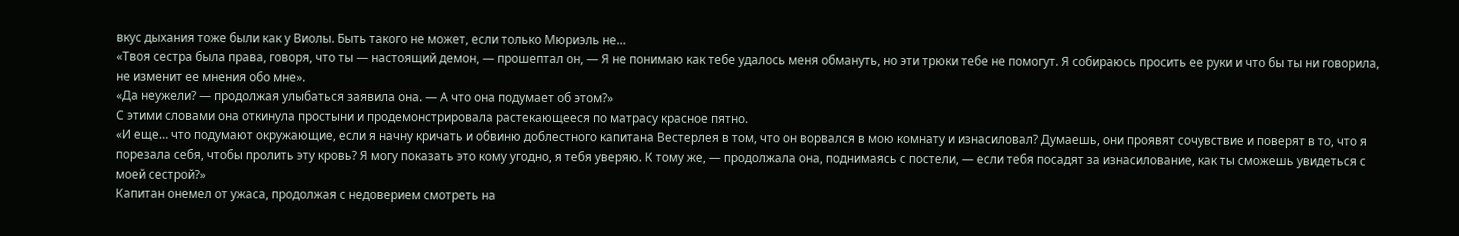вкус дыхания тоже были как у Виолы. Быть такого не может, если только Мюриэль не…
«Твоя сестра была права, говоря, что ты — настоящий демон, — прошептал он, — Я не понимаю как тебе удалось меня обмануть, но эти трюки тебе не помогут. Я собираюсь просить ее руки и что бы ты ни говорила, не изменит ее мнения обо мне».
«Да неужели? — продолжая улыбаться заявила она. — А что она подумает об этом?»
С этими словами она откинула простыни и продемонстрировала растекающееся по матрасу красное пятно.
«И еще… что подумают окружающие, если я начну кричать и обвиню доблестного капитана Вестерлея в том, что он ворвался в мою комнату и изнасиловал? Думаешь, они проявят сочувствие и поверят в то, что я порезала себя, чтобы пролить эту кровь? Я могу показать это кому угодно, я тебя уверяю. К тому же, — продолжала она, поднимаясь с постели, — если тебя посадят за изнасилование, как ты сможешь увидеться с моей сестрой?»
Капитан онемел от ужаса, продолжая с недоверием смотреть на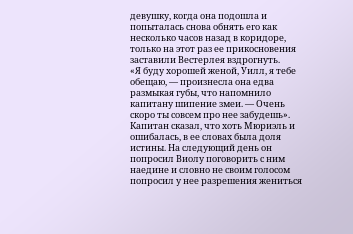девушку, когда она подошла и попыталась снова обнять его как несколько часов назад в коридоре, только на этот раз ее прикосновения заставили Вестерлея вздрогнуть.
«Я буду хорошей женой, Уилл, я тебе обещаю, — произнесла она едва размыкая губы, что напомнило капитану шипение змеи. — Очень скоро ты совсем про нее забудешь».
Капитан сказал, что хоть Мюриэль и ошибалась, в ее словах была доля истины. На следующий день он попросил Виолу поговорить с ним наедине и словно не своим голосом попросил у нее разрешения жениться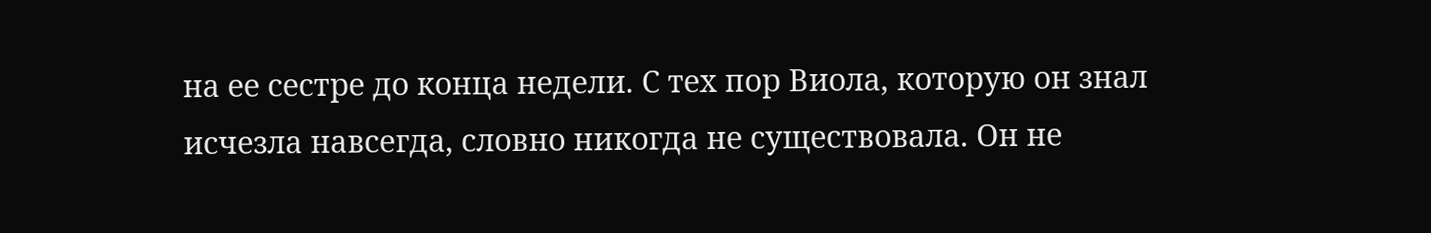на ее сестре до конца недели. С тех пор Виола, которую он знал исчезла навсегда, словно никогда не существовала. Он не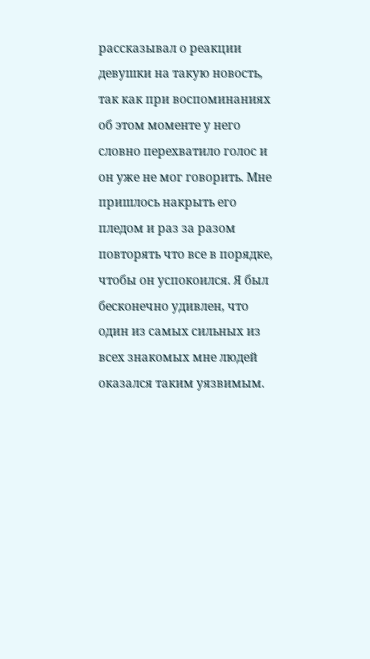рассказывал о реакции девушки на такую новость, так как при воспоминаниях об этом моменте у него словно перехватило голос и он уже не мог говорить. Мне пришлось накрыть его пледом и раз за разом повторять что все в порядке, чтобы он успокоился. Я был бесконечно удивлен, что один из самых сильных из всех знакомых мне людей оказался таким уязвимым.